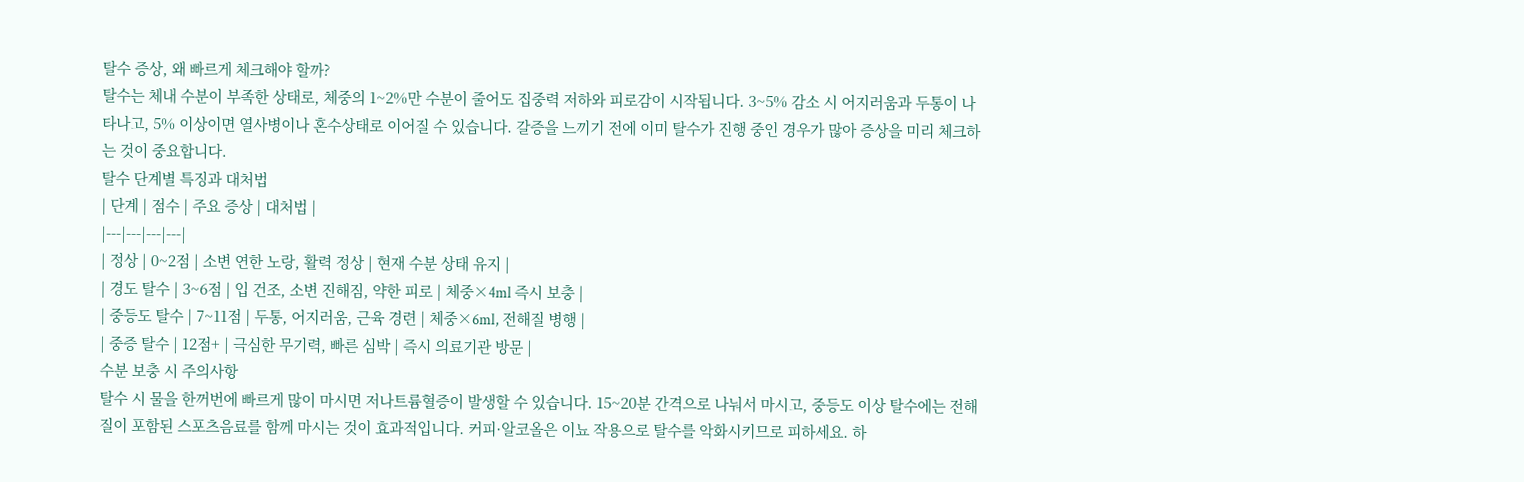탈수 증상, 왜 빠르게 체크해야 할까?
탈수는 체내 수분이 부족한 상태로, 체중의 1~2%만 수분이 줄어도 집중력 저하와 피로감이 시작됩니다. 3~5% 감소 시 어지러움과 두통이 나타나고, 5% 이상이면 열사병이나 혼수상태로 이어질 수 있습니다. 갈증을 느끼기 전에 이미 탈수가 진행 중인 경우가 많아 증상을 미리 체크하는 것이 중요합니다.
탈수 단계별 특징과 대처법
| 단계 | 점수 | 주요 증상 | 대처법 |
|---|---|---|---|
| 정상 | 0~2점 | 소변 연한 노랑, 활력 정상 | 현재 수분 상태 유지 |
| 경도 탈수 | 3~6점 | 입 건조, 소변 진해짐, 약한 피로 | 체중×4ml 즉시 보충 |
| 중등도 탈수 | 7~11점 | 두통, 어지러움, 근육 경련 | 체중×6ml, 전해질 병행 |
| 중증 탈수 | 12점+ | 극심한 무기력, 빠른 심박 | 즉시 의료기관 방문 |
수분 보충 시 주의사항
탈수 시 물을 한꺼번에 빠르게 많이 마시면 저나트륨혈증이 발생할 수 있습니다. 15~20분 간격으로 나눠서 마시고, 중등도 이상 탈수에는 전해질이 포함된 스포츠음료를 함께 마시는 것이 효과적입니다. 커피·알코올은 이뇨 작용으로 탈수를 악화시키므로 피하세요. 하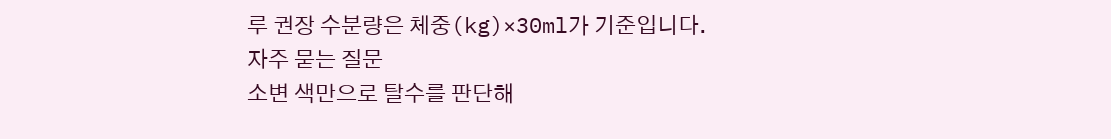루 권장 수분량은 체중(kg)×30ml가 기준입니다.
자주 묻는 질문
소변 색만으로 탈수를 판단해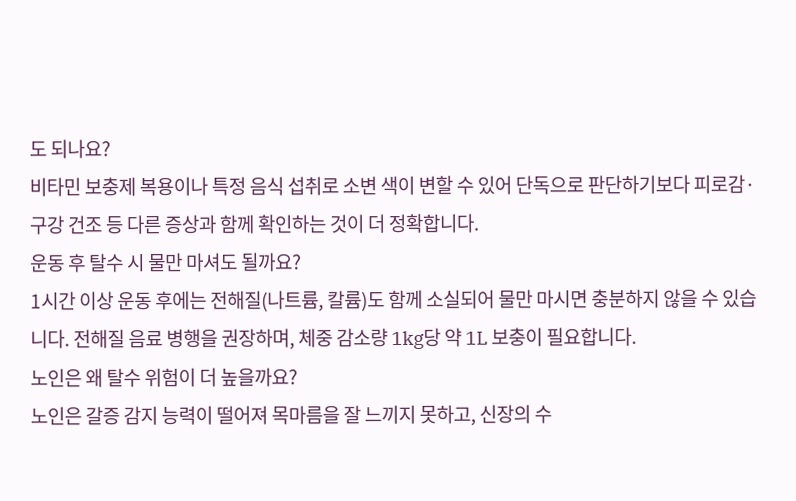도 되나요?
비타민 보충제 복용이나 특정 음식 섭취로 소변 색이 변할 수 있어 단독으로 판단하기보다 피로감·구강 건조 등 다른 증상과 함께 확인하는 것이 더 정확합니다.
운동 후 탈수 시 물만 마셔도 될까요?
1시간 이상 운동 후에는 전해질(나트륨, 칼륨)도 함께 소실되어 물만 마시면 충분하지 않을 수 있습니다. 전해질 음료 병행을 권장하며, 체중 감소량 1kg당 약 1L 보충이 필요합니다.
노인은 왜 탈수 위험이 더 높을까요?
노인은 갈증 감지 능력이 떨어져 목마름을 잘 느끼지 못하고, 신장의 수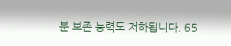분 보존 능력도 저하됩니다. 65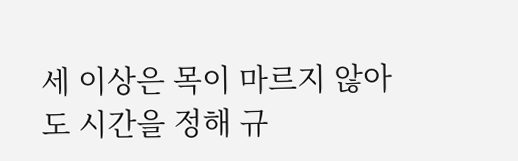세 이상은 목이 마르지 않아도 시간을 정해 규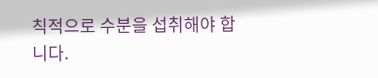칙적으로 수분을 섭취해야 합니다.